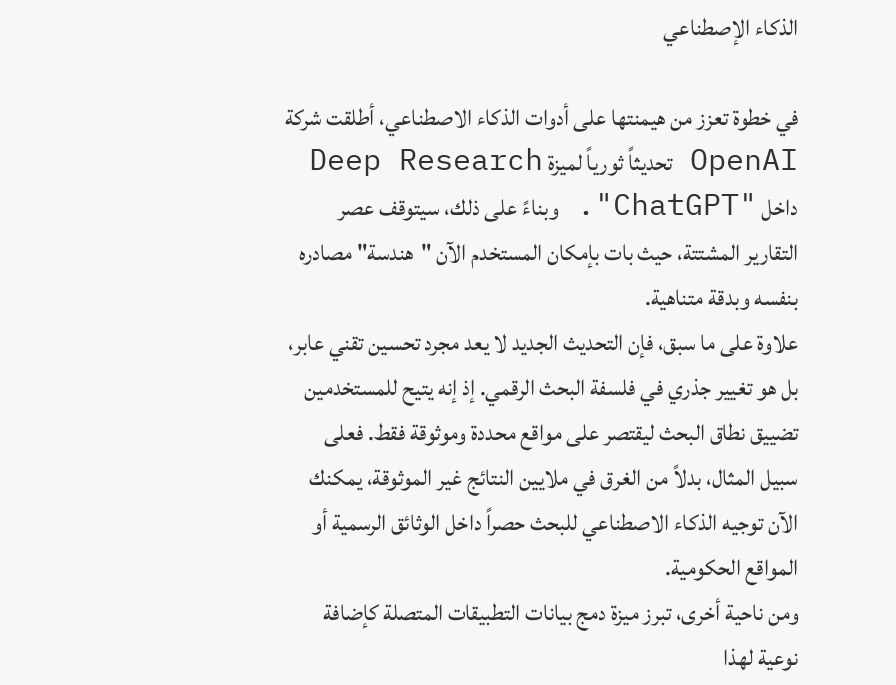الذكاء الإصطناعي

في خطوة تعزز من هيمنتها على أدوات الذكاء الاصطناعي، أطلقت شركة OpenAI تحديثاً ثورياً لميزة Deep Research داخل "ChatGPT". وبناءً على ذلك، سيتوقف عصر التقارير المشتتة، حيث بات بإمكان المستخدم الآن "هندسة" مصادره بنفسه وبدقة متناهية.
علاوة على ما سبق، فإن التحديث الجديد لا يعد مجرد تحسين تقني عابر، بل هو تغيير جذري في فلسفة البحث الرقمي. إذ إنه يتيح للمستخدمين تضييق نطاق البحث ليقتصر على مواقع محددة وموثوقة فقط. فعلى سبيل المثال، بدلاً من الغرق في ملايين النتائج غير الموثوقة، يمكنك الآن توجيه الذكاء الاصطناعي للبحث حصراً داخل الوثائق الرسمية أو المواقع الحكومية.
ومن ناحية أخرى، تبرز ميزة دمج بيانات التطبيقات المتصلة كإضافة نوعية لهذا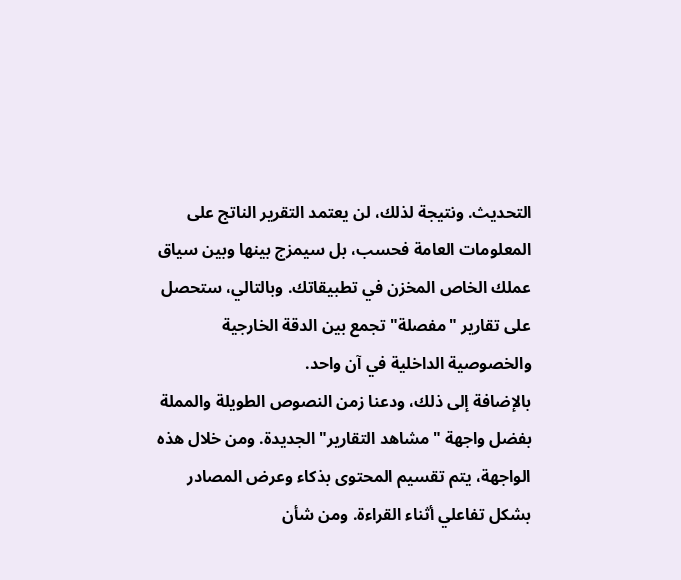التحديث. ونتيجة لذلك، لن يعتمد التقرير الناتج على المعلومات العامة فحسب، بل سيمزج بينها وبين سياق عملك الخاص المخزن في تطبيقاتك. وبالتالي، ستحصل على تقارير "مفصلة" تجمع بين الدقة الخارجية والخصوصية الداخلية في آن واحد.
بالإضافة إلى ذلك، ودعنا زمن النصوص الطويلة والمملة بفضل واجهة "مشاهد التقارير" الجديدة. ومن خلال هذه الواجهة، يتم تقسيم المحتوى بذكاء وعرض المصادر بشكل تفاعلي أثناء القراءة. ومن شأن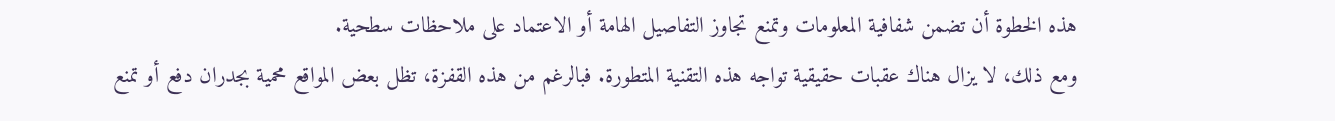هذه الخطوة أن تضمن شفافية المعلومات وتمنع تجاوز التفاصيل الهامة أو الاعتماد على ملاحظات سطحية.
ومع ذلك، لا يزال هناك عقبات حقيقية تواجه هذه التقنية المتطورة. فبالرغم من هذه القفزة، تظل بعض المواقع محمية بجدران دفع أو تمنع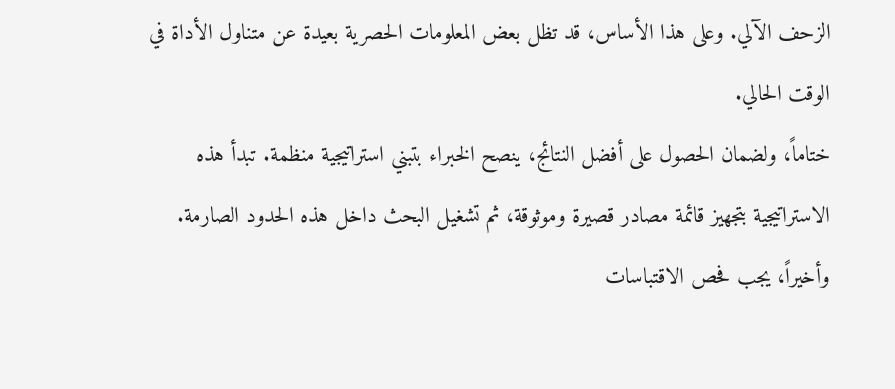الزحف الآلي. وعلى هذا الأساس، قد تظل بعض المعلومات الحصرية بعيدة عن متناول الأداة في الوقت الحالي.
ختاماً، ولضمان الحصول على أفضل النتائج، ينصح الخبراء بتبني استراتيجية منظمة. تبدأ هذه الاستراتيجية بتجهيز قائمة مصادر قصيرة وموثوقة، ثم تشغيل البحث داخل هذه الحدود الصارمة. وأخيراً، يجب فحص الاقتباسات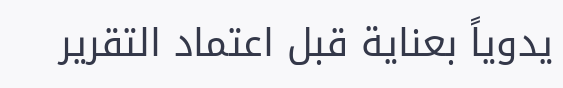يدوياً بعناية قبل اعتماد التقرير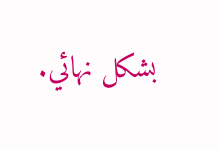بشكل نهائي.